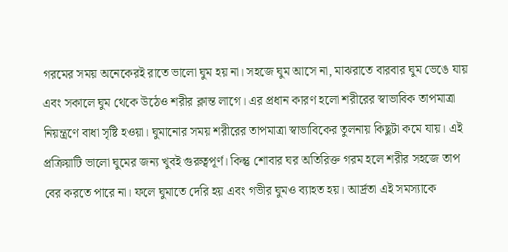গরমের সময় অনেকেরই রাতে ভালো ঘুম হয় না। সহজে ঘুম আসে না, মাঝরাতে বারবার ঘুম ভেঙে যায় এবং সকালে ঘুম থেকে উঠেও শরীর ক্লান্ত লাগে। এর প্রধান কারণ হলো শরীরের স্বাভাবিক তাপমাত্রা নিয়ন্ত্রণে বাধা সৃষ্টি হওয়া। ঘুমানোর সময় শরীরের তাপমাত্রা স্বাভাবিকের তুলনায় কিছুটা কমে যায়। এই প্রক্রিয়াটি ভালো ঘুমের জন্য খুবই গুরুত্বপূর্ণ। কিন্তু শোবার ঘর অতিরিক্ত গরম হলে শরীর সহজে তাপ বের করতে পারে না। ফলে ঘুমাতে দেরি হয় এবং গভীর ঘুমও ব্যাহত হয়। আর্দ্রতা এই সমস্যাকে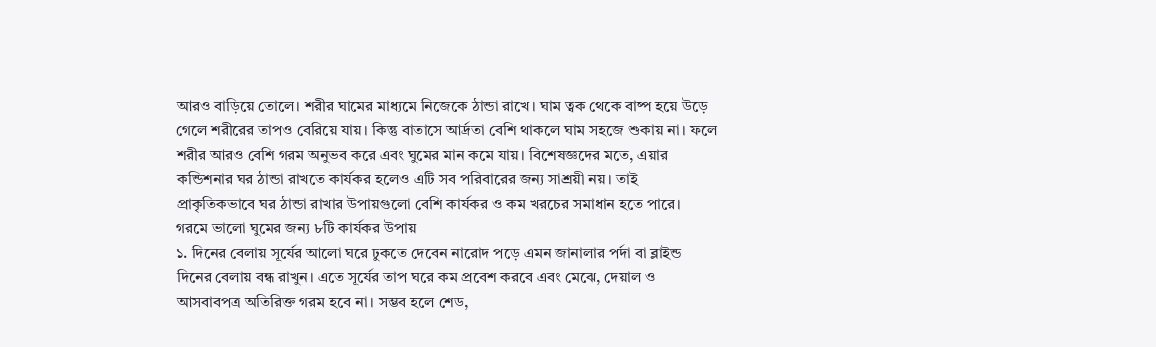আরও বাড়িয়ে তোলে। শরীর ঘামের মাধ্যমে নিজেকে ঠান্ডা রাখে। ঘাম ত্বক থেকে বাষ্প হয়ে উড়ে গেলে শরীরের তাপও বেরিয়ে যায়। কিন্তু বাতাসে আর্দ্রতা বেশি থাকলে ঘাম সহজে শুকায় না। ফলে শরীর আরও বেশি গরম অনুভব করে এবং ঘুমের মান কমে যায়। বিশেষজ্ঞদের মতে, এয়ার কন্ডিশনার ঘর ঠান্ডা রাখতে কার্যকর হলেও এটি সব পরিবারের জন্য সাশ্রয়ী নয়। তাই প্রাকৃতিকভাবে ঘর ঠান্ডা রাখার উপায়গুলো বেশি কার্যকর ও কম খরচের সমাধান হতে পারে।
গরমে ভালো ঘুমের জন্য ৮টি কার্যকর উপায়
১. দিনের বেলায় সূর্যের আলো ঘরে ঢুকতে দেবেন নারোদ পড়ে এমন জানালার পর্দা বা ব্লাইন্ড দিনের বেলায় বন্ধ রাখুন। এতে সূর্যের তাপ ঘরে কম প্রবেশ করবে এবং মেঝে, দেয়াল ও আসবাবপত্র অতিরিক্ত গরম হবে না। সম্ভব হলে শেড,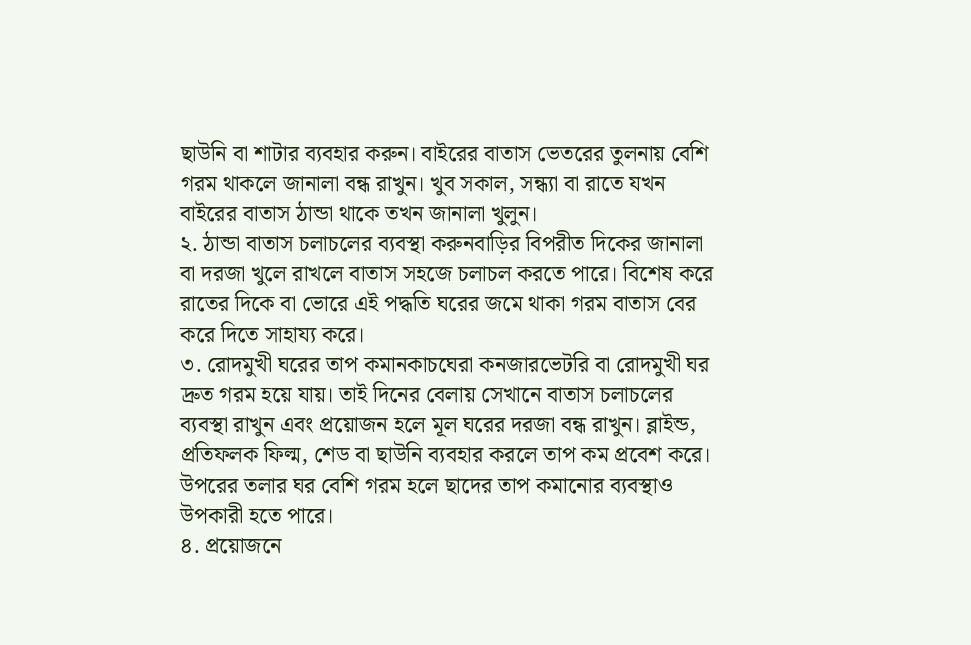ছাউনি বা শাটার ব্যবহার করুন। বাইরের বাতাস ভেতরের তুলনায় বেশি গরম থাকলে জানালা বন্ধ রাখুন। খুব সকাল, সন্ধ্যা বা রাতে যখন বাইরের বাতাস ঠান্ডা থাকে তখন জানালা খুলুন।
২. ঠান্ডা বাতাস চলাচলের ব্যবস্থা করুনবাড়ির বিপরীত দিকের জানালা বা দরজা খুলে রাখলে বাতাস সহজে চলাচল করতে পারে। বিশেষ করে রাতের দিকে বা ভোরে এই পদ্ধতি ঘরের জমে থাকা গরম বাতাস বের করে দিতে সাহায্য করে।
৩. রোদমুখী ঘরের তাপ কমানকাচঘেরা কনজারভেটরি বা রোদমুখী ঘর দ্রুত গরম হয়ে যায়। তাই দিনের বেলায় সেখানে বাতাস চলাচলের ব্যবস্থা রাখুন এবং প্রয়োজন হলে মূল ঘরের দরজা বন্ধ রাখুন। ব্লাইন্ড, প্রতিফলক ফিল্ম, শেড বা ছাউনি ব্যবহার করলে তাপ কম প্রবেশ করে। উপরের তলার ঘর বেশি গরম হলে ছাদের তাপ কমানোর ব্যবস্থাও উপকারী হতে পারে।
৪. প্রয়োজনে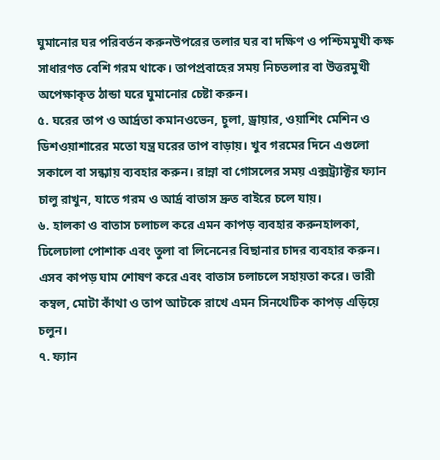ঘুমানোর ঘর পরিবর্তন করুনউপরের তলার ঘর বা দক্ষিণ ও পশ্চিমমুখী কক্ষ সাধারণত বেশি গরম থাকে। তাপপ্রবাহের সময় নিচতলার বা উত্তরমুখী অপেক্ষাকৃত ঠান্ডা ঘরে ঘুমানোর চেষ্টা করুন।
৫. ঘরের তাপ ও আর্দ্রতা কমানওভেন, চুলা, ড্রায়ার, ওয়াশিং মেশিন ও ডিশওয়াশারের মতো যন্ত্র ঘরের তাপ বাড়ায়। খুব গরমের দিনে এগুলো সকালে বা সন্ধ্যায় ব্যবহার করুন। রান্না বা গোসলের সময় এক্সট্র্যাক্টর ফ্যান চালু রাখুন, যাতে গরম ও আর্দ্র বাতাস দ্রুত বাইরে চলে যায়।
৬. হালকা ও বাতাস চলাচল করে এমন কাপড় ব্যবহার করুনহালকা, ঢিলেঢালা পোশাক এবং তুলা বা লিনেনের বিছানার চাদর ব্যবহার করুন। এসব কাপড় ঘাম শোষণ করে এবং বাতাস চলাচলে সহায়তা করে। ভারী কম্বল, মোটা কাঁথা ও তাপ আটকে রাখে এমন সিনথেটিক কাপড় এড়িয়ে চলুন।
৭. ফ্যান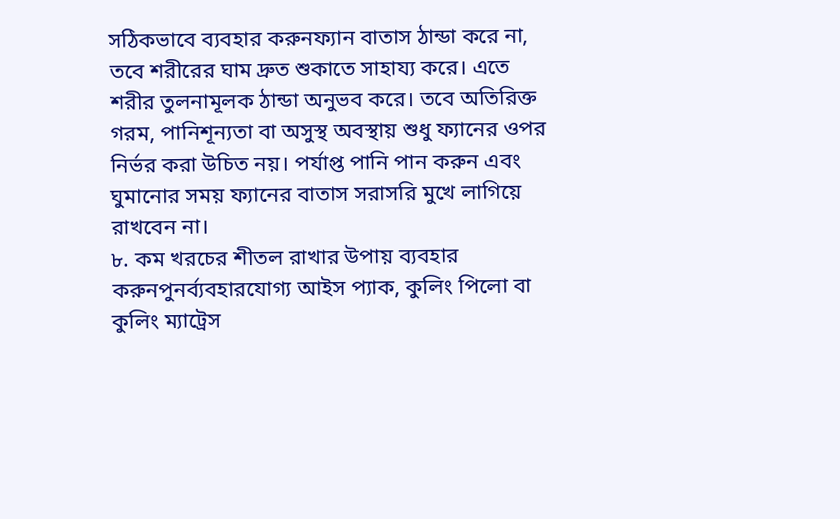সঠিকভাবে ব্যবহার করুনফ্যান বাতাস ঠান্ডা করে না, তবে শরীরের ঘাম দ্রুত শুকাতে সাহায্য করে। এতে শরীর তুলনামূলক ঠান্ডা অনুভব করে। তবে অতিরিক্ত গরম, পানিশূন্যতা বা অসুস্থ অবস্থায় শুধু ফ্যানের ওপর নির্ভর করা উচিত নয়। পর্যাপ্ত পানি পান করুন এবং ঘুমানোর সময় ফ্যানের বাতাস সরাসরি মুখে লাগিয়ে রাখবেন না।
৮. কম খরচের শীতল রাখার উপায় ব্যবহার করুনপুনর্ব্যবহারযোগ্য আইস প্যাক, কুলিং পিলো বা কুলিং ম্যাট্রেস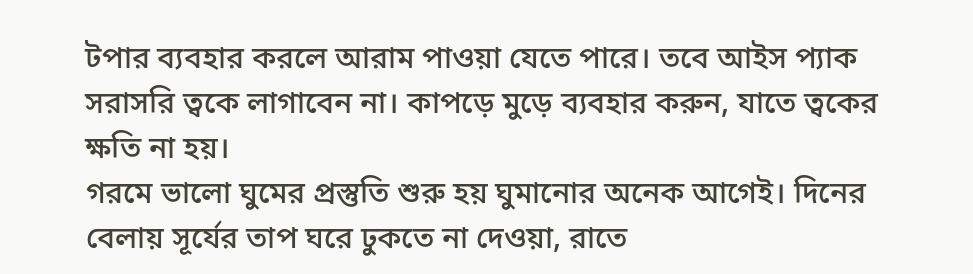টপার ব্যবহার করলে আরাম পাওয়া যেতে পারে। তবে আইস প্যাক সরাসরি ত্বকে লাগাবেন না। কাপড়ে মুড়ে ব্যবহার করুন, যাতে ত্বকের ক্ষতি না হয়।
গরমে ভালো ঘুমের প্রস্তুতি শুরু হয় ঘুমানোর অনেক আগেই। দিনের বেলায় সূর্যের তাপ ঘরে ঢুকতে না দেওয়া, রাতে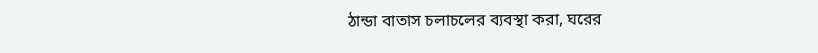ঠান্ডা বাতাস চলাচলের ব্যবস্থা করা, ঘরের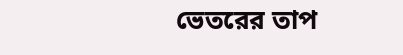ভেতরের তাপ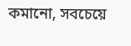কমানো, সবচেয়ে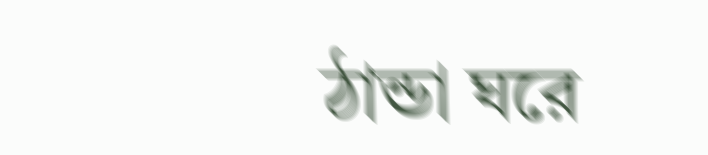ঠান্ডা ঘরে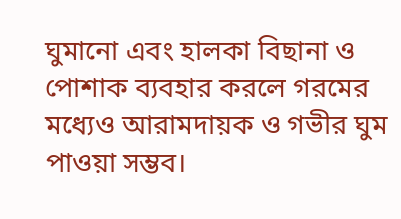ঘুমানো এবং হালকা বিছানা ও পোশাক ব্যবহার করলে গরমের মধ্যেও আরামদায়ক ও গভীর ঘুম পাওয়া সম্ভব।